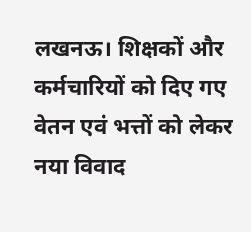लखनऊ। शिक्षकों और कर्मचारियों को दिए गए वेतन एवं भत्तों को लेकर नया विवाद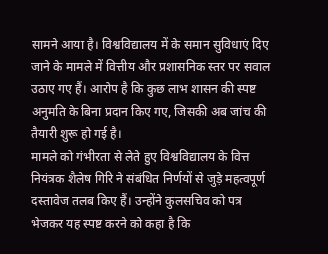सामने आया है। विश्वविद्यालय में के समान सुविधाएं दिए जाने के मामले में वित्तीय और प्रशासनिक स्तर पर सवाल उठाए गए हैं। आरोप है कि कुछ लाभ शासन की स्पष्ट अनुमति के बिना प्रदान किए गए, जिसकी अब जांच की तैयारी शुरू हो गई है।
मामले को गंभीरता से लेते हुए विश्वविद्यालय के वित्त नियंत्रक शैलेष गिरि ने संबंधित निर्णयों से जुड़े महत्वपूर्ण दस्तावेज तलब किए हैं। उन्होंने कुलसचिव को पत्र भेजकर यह स्पष्ट करने को कहा है कि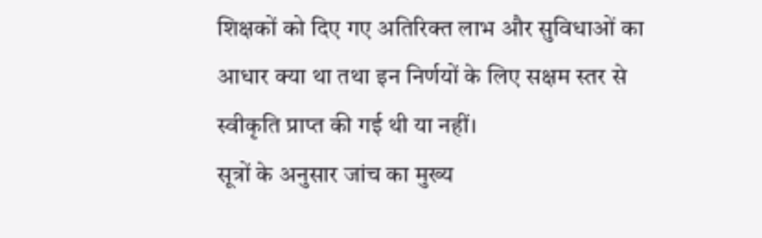शिक्षकों को दिए गए अतिरिक्त लाभ और सुविधाओं का आधार क्या था तथा इन निर्णयों के लिए सक्षम स्तर से स्वीकृति प्राप्त की गई थी या नहीं।
सूत्रों के अनुसार जांच का मुख्य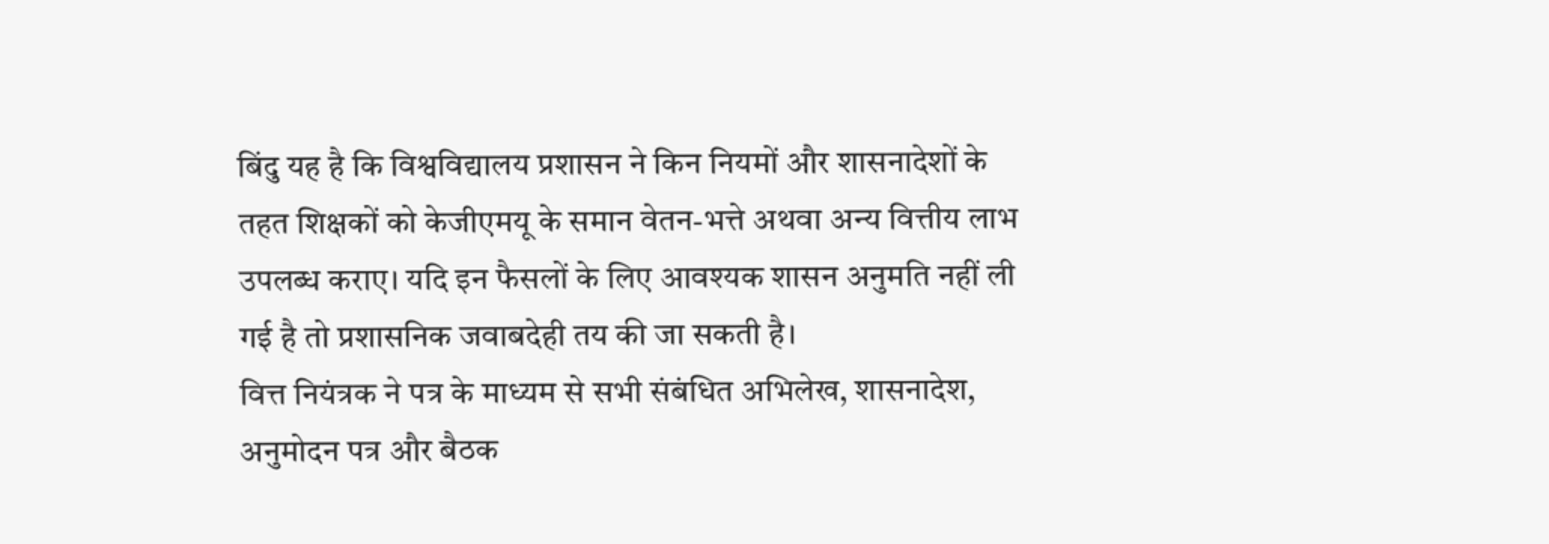बिंदु यह है कि विश्वविद्यालय प्रशासन ने किन नियमों और शासनादेशों के तहत शिक्षकों को केजीएमयू के समान वेतन-भत्ते अथवा अन्य वित्तीय लाभ उपलब्ध कराए। यदि इन फैसलों के लिए आवश्यक शासन अनुमति नहीं ली गई है तो प्रशासनिक जवाबदेही तय की जा सकती है।
वित्त नियंत्रक ने पत्र के माध्यम से सभी संबंधित अभिलेख, शासनादेश, अनुमोदन पत्र और बैठक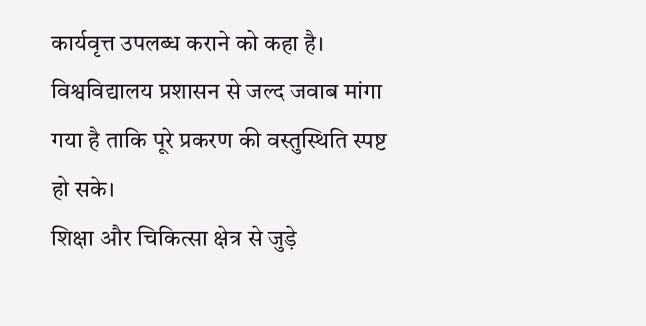कार्यवृत्त उपलब्ध कराने को कहा है। विश्वविद्यालय प्रशासन से जल्द जवाब मांगा गया है ताकि पूरे प्रकरण की वस्तुस्थिति स्पष्ट हो सके।
शिक्षा और चिकित्सा क्षेत्र से जुड़े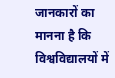जानकारों का मानना है कि विश्वविद्यालयों में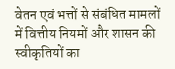वेतन एवं भत्तों से संबंधित मामलों में वित्तीय नियमों और शासन की स्वीकृतियों का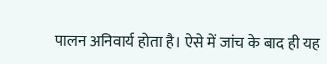पालन अनिवार्य होता है। ऐसे में जांच के बाद ही यह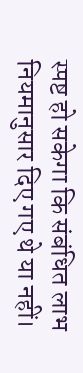स्पष्ट हो सकेगा कि संबंधित लाभ नियमानुसार दिए गए थे या नहीं।